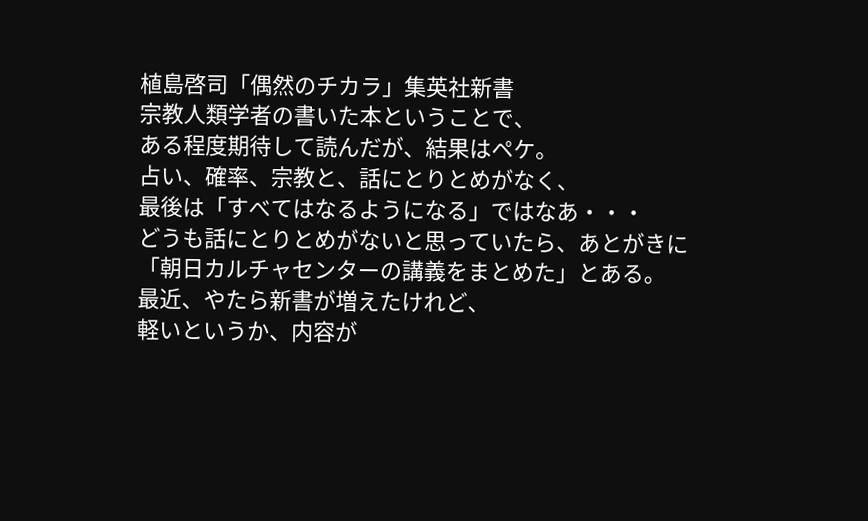植島啓司「偶然のチカラ」集英社新書
宗教人類学者の書いた本ということで、
ある程度期待して読んだが、結果はペケ。
占い、確率、宗教と、話にとりとめがなく、
最後は「すべてはなるようになる」ではなあ・・・
どうも話にとりとめがないと思っていたら、あとがきに
「朝日カルチャセンターの講義をまとめた」とある。
最近、やたら新書が増えたけれど、
軽いというか、内容が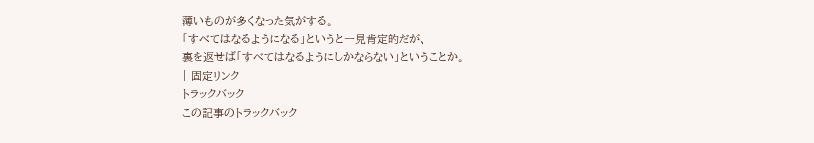薄いものが多くなった気がする。
「すべてはなるようになる」というと一見肯定的だが、
裏を返せば「すべてはなるようにしかならない」ということか。
| 固定リンク
トラックバック
この記事のトラックバック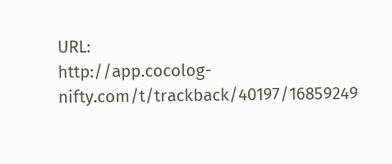URL:
http://app.cocolog-nifty.com/t/trackback/40197/16859249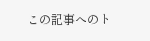この記事へのト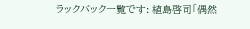ラックバック一覧です: 植島啓司「偶然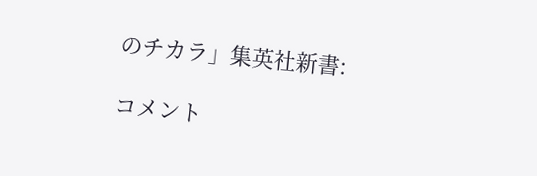のチカラ」集英社新書:

コメント